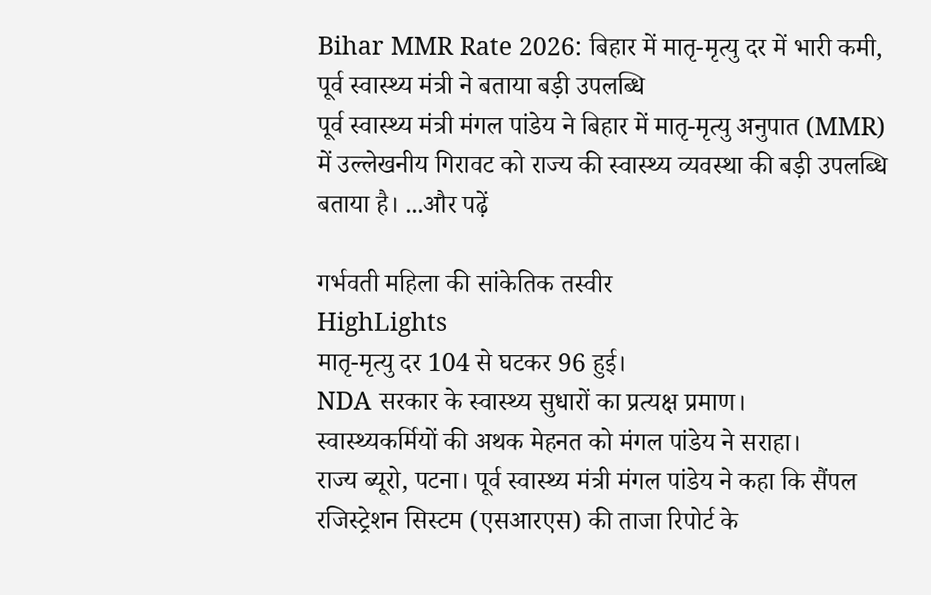Bihar MMR Rate 2026: बिहार में मातृ-मृत्यु दर में भारी कमी, पूर्व स्वास्थ्य मंत्री ने बताया बड़ी उपलब्धि
पूर्व स्वास्थ्य मंत्री मंगल पांडेय ने बिहार में मातृ-मृत्यु अनुपात (MMR) में उल्लेखनीय गिरावट को राज्य की स्वास्थ्य व्यवस्था की बड़ी उपलब्धि बताया है। ...और पढ़ें

गर्भवती महिला की सांकेतिक तस्वीर
HighLights
मातृ-मृत्यु दर 104 से घटकर 96 हुई।
NDA सरकार के स्वास्थ्य सुधारों का प्रत्यक्ष प्रमाण।
स्वास्थ्यकर्मियों की अथक मेहनत को मंगल पांडेय ने सराहा।
राज्य ब्यूरो, पटना। पूर्व स्वास्थ्य मंत्री मंगल पांडेय ने कहा कि सैंपल रजिस्ट्रेशन सिस्टम (एसआरएस) की ताजा रिपोर्ट के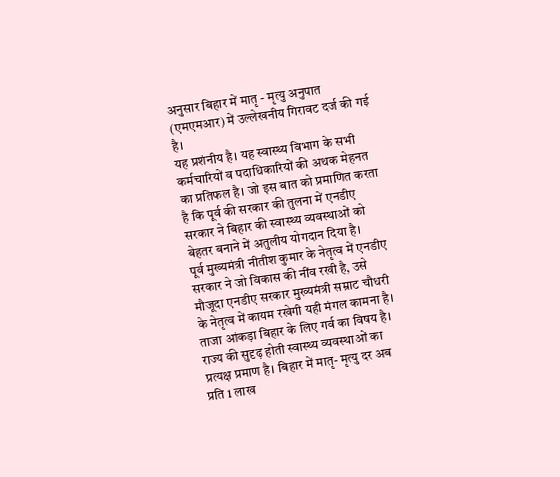अनुसार बिहार में मातृ - मृत्यु अनुपात (एमएमआर) में उल्लेखनीय गिरावट दर्ज की गई है।
यह प्रशंनीय है। यह स्वास्थ्य विभाग के सभी कर्मचारियों व पदाधिकारियों की अथक मेहनत का प्रतिफल है। जो इस बात को प्रमाणित करता है कि पूर्व की सरकार की तुलना में एनडीए सरकार ने बिहार की स्वास्थ्य व्यवस्थाओं को बेहतर बनाने में अतुलीय योगदान दिया है।
पूर्व मुख्यमंत्री नीतीश कुमार के नेतृत्व में एनडीए सरकार ने जो विकास की नींव रखी है, उसे मौजूदा एनडीए सरकार मुख्यमंत्री सम्राट चौधरी के नेतृत्व में कायम रखेगी यही मंगल कामना है।
ताजा आंकड़ा बिहार के लिए गर्व का विषय है। राज्य की सुदृढ़ होती स्वास्थ्य व्यवस्थाओं का प्रत्यक्ष प्रमाण है। बिहार में मातृ- मृत्यु दर अब प्रति 1 लाख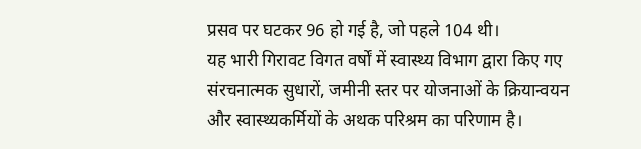प्रसव पर घटकर 96 हो गई है, जो पहले 104 थी।
यह भारी गिरावट विगत वर्षों में स्वास्थ्य विभाग द्वारा किए गए संरचनात्मक सुधारों, जमीनी स्तर पर योजनाओं के क्रियान्वयन और स्वास्थ्यकर्मियों के अथक परिश्रम का परिणाम है।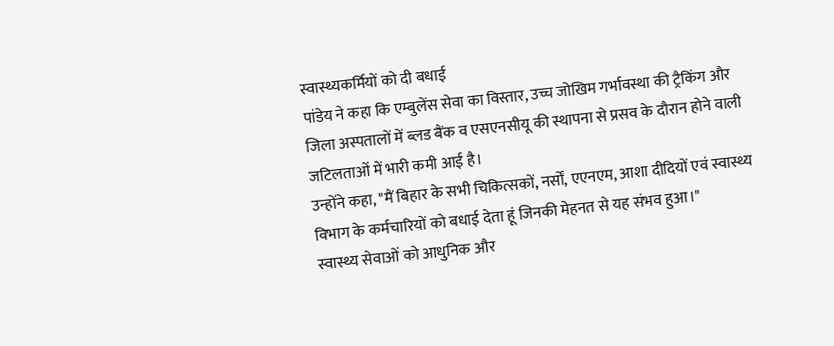स्वास्थ्यकर्मियों को दी बधाई
पांडेय ने कहा कि एम्बुलेंस सेवा का विस्तार, उच्च जोखिम गर्भावस्था की ट्रैकिंग और जिला अस्पतालों में ब्लड बैंक व एसएनसीयू की स्थापना से प्रसव के दौरान होने वाली जटिलताओं में भारी कमी आई है।
उन्होंने कहा, "मैं बिहार के सभी चिकित्सकों, नर्सों, एएनएम, आशा दीदियों एवं स्वास्थ्य विभाग के कर्मचारियों को बधाई देता हूं जिनकी मेहनत से यह संभव हुआ।"
स्वास्थ्य सेवाओं को आधुनिक और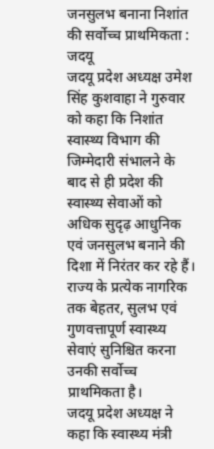जनसुलभ बनाना निशांत की सर्वोच्च प्राथमिकता : जदयू
जदयू प्रदेश अध्यक्ष उमेश सिंह कुशवाहा ने गुरुवार को कहा कि निशांत स्वास्थ्य विभाग की जिम्मेदारी संभालने के बाद से ही प्रदेश की स्वास्थ्य सेवाओं को अधिक सुदृढ़ आधुनिक एवं जनसुलभ बनाने की दिशा में निरंतर कर रहे हैं। राज्य के प्रत्येक नागरिक तक बेहतर, सुलभ एवं गुणवत्तापूर्ण स्वास्थ्य सेवाएं सुनिश्चित करना उनकी सर्वोच्च प्राथमिकता है।
जदयू प्रदेश अध्यक्ष ने कहा कि स्वास्थ्य मंत्री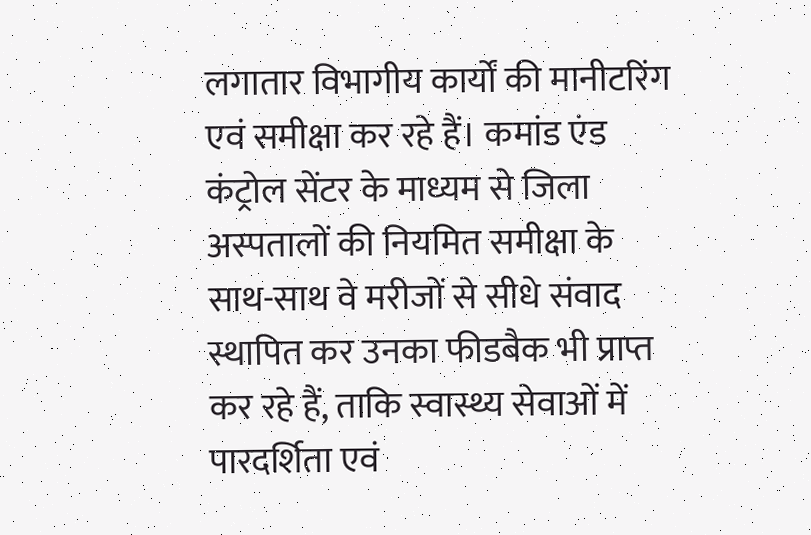लगातार विभागीय कार्यों की मानीटरिंग एवं समीक्षा कर रहे हैं। कमांड एंड कंट्रोल सेंटर के माध्यम से जिला अस्पतालों की नियमित समीक्षा के साथ-साथ वे मरीजों से सीधे संवाद स्थापित कर उनका फीडबैक भी प्राप्त कर रहे हैं, ताकि स्वास्थ्य सेवाओं में पारदर्शिता एवं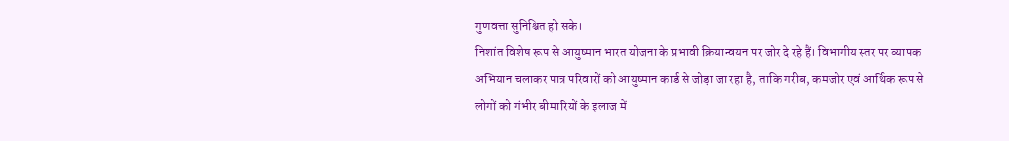गुणवत्ता सुनिश्चित हो सके।
निशांत विशेष रूप से आयुष्मान भारत योजना के प्रभावी क्रियान्वयन पर जोर दे रहे हैं। विभागीय स्तर पर व्यापक अभियान चलाकर पात्र परिवारों को आयुष्मान कार्ड से जोड़ा जा रहा है, ताकि गरीब, कमजोर एवं आर्थिक रूप से लोगों को गंभीर बीमारियों के इलाज में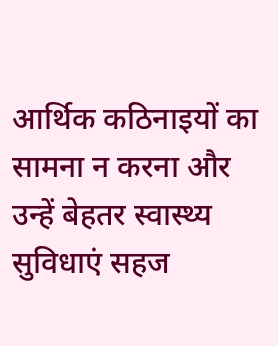आर्थिक कठिनाइयों का सामना न करना और उन्हें बेहतर स्वास्थ्य सुविधाएं सहज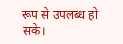रूप से उपलब्ध हो सके।